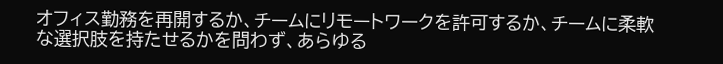オフィス勤務を再開するか、チームにリモートワークを許可するか、チームに柔軟な選択肢を持たせるかを問わず、あらゆる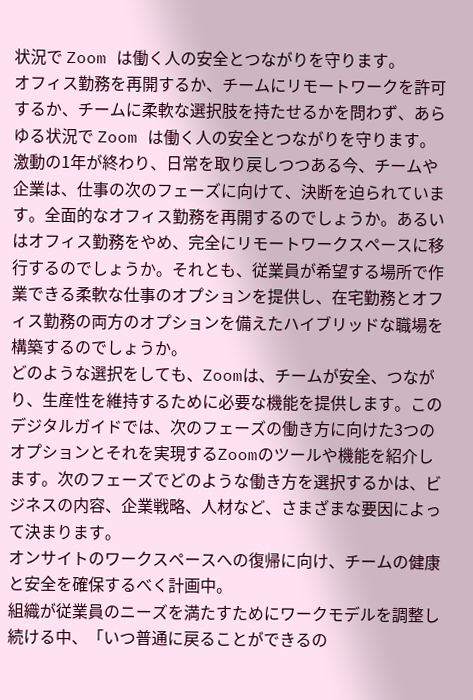状況で Zoom は働く人の安全とつながりを守ります。
オフィス勤務を再開するか、チームにリモートワークを許可するか、チームに柔軟な選択肢を持たせるかを問わず、あらゆる状況で Zoom は働く人の安全とつながりを守ります。
激動の1年が終わり、日常を取り戻しつつある今、チームや企業は、仕事の次のフェーズに向けて、決断を迫られています。全面的なオフィス勤務を再開するのでしょうか。あるいはオフィス勤務をやめ、完全にリモートワークスペースに移行するのでしょうか。それとも、従業員が希望する場所で作業できる柔軟な仕事のオプションを提供し、在宅勤務とオフィス勤務の両方のオプションを備えたハイブリッドな職場を構築するのでしょうか。
どのような選択をしても、Zoomは、チームが安全、つながり、生産性を維持するために必要な機能を提供します。このデジタルガイドでは、次のフェーズの働き方に向けた3つのオプションとそれを実現するZoomのツールや機能を紹介します。次のフェーズでどのような働き方を選択するかは、ビジネスの内容、企業戦略、人材など、さまざまな要因によって決まります。
オンサイトのワークスペースへの復帰に向け、チームの健康と安全を確保するべく計画中。
組織が従業員のニーズを満たすためにワークモデルを調整し続ける中、「いつ普通に戻ることができるの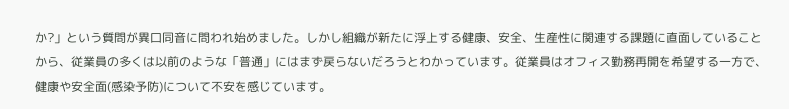か?」という質問が異口同音に問われ始めました。しかし組織が新たに浮上する健康、安全、生産性に関連する課題に直面していることから、従業員の多くは以前のような「普通」にはまず戻らないだろうとわかっています。従業員はオフィス勤務再開を希望する一方で、健康や安全面(感染予防)について不安を感じています。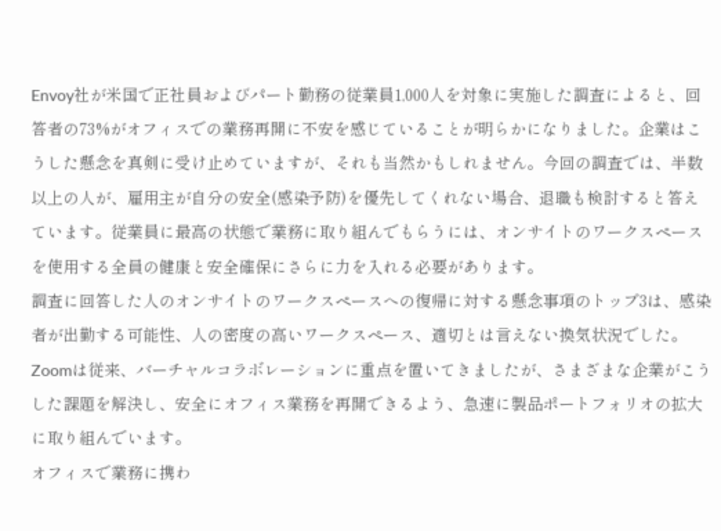Envoy社が米国で正社員およびパート勤務の従業員1,000人を対象に実施した調査によると、回答者の73%がオフィスでの業務再開に不安を感じていることが明らかになりました。企業はこうした懸念を真剣に受け止めていますが、それも当然かもしれません。今回の調査では、半数以上の人が、雇用主が自分の安全(感染予防)を優先してくれない場合、退職も検討すると答えています。従業員に最高の状態で業務に取り組んでもらうには、オンサイトのワークスペースを使用する全員の健康と安全確保にさらに力を入れる必要があります。
調査に回答した人のオンサイトのワークスペースへの復帰に対する懸念事項のトップ3は、感染者が出勤する可能性、人の密度の高いワークスペース、適切とは言えない換気状況でした。Zoomは従来、バーチャルコラボレーションに重点を置いてきましたが、さまざまな企業がこうした課題を解決し、安全にオフィス業務を再開できるよう、急速に製品ポートフォリオの拡大に取り組んでいます。
オフィスで業務に携わ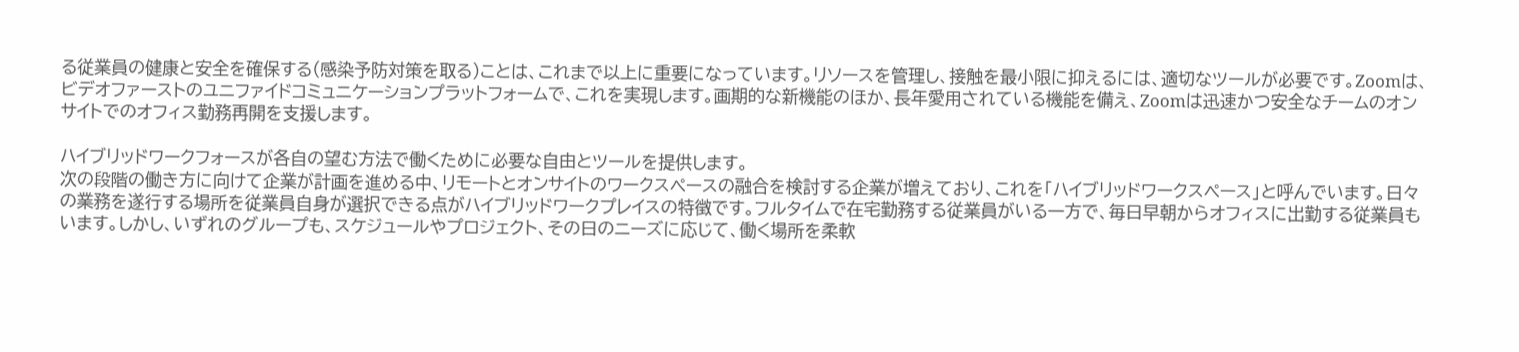る従業員の健康と安全を確保する(感染予防対策を取る)ことは、これまで以上に重要になっています。リソースを管理し、接触を最小限に抑えるには、適切なツールが必要です。Zoomは、ビデオファーストのユニファイドコミュニケーションプラットフォームで、これを実現します。画期的な新機能のほか、長年愛用されている機能を備え、Zoomは迅速かつ安全なチームのオンサイトでのオフィス勤務再開を支援します。

ハイブリッドワークフォースが各自の望む方法で働くために必要な自由とツールを提供します。
次の段階の働き方に向けて企業が計画を進める中、リモートとオンサイトのワークスペースの融合を検討する企業が増えており、これを「ハイブリッドワークスペース」と呼んでいます。日々の業務を遂行する場所を従業員自身が選択できる点がハイブリッドワークプレイスの特徴です。フルタイムで在宅勤務する従業員がいる一方で、毎日早朝からオフィスに出勤する従業員もいます。しかし、いずれのグループも、スケジュールやプロジェクト、その日のニーズに応じて、働く場所を柔軟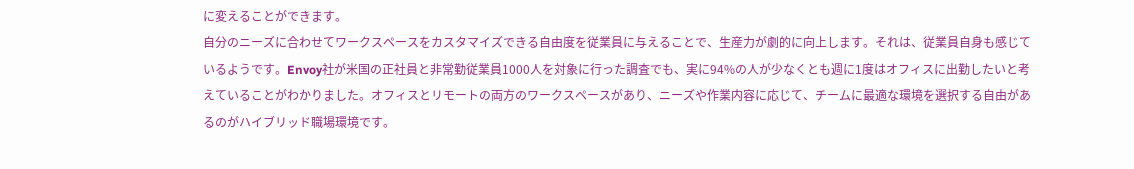に変えることができます。
自分のニーズに合わせてワークスペースをカスタマイズできる自由度を従業員に与えることで、生産力が劇的に向上します。それは、従業員自身も感じているようです。Envoy社が米国の正社員と非常勤従業員1000人を対象に行った調査でも、実に94%の人が少なくとも週に1度はオフィスに出勤したいと考えていることがわかりました。オフィスとリモートの両方のワークスペースがあり、ニーズや作業内容に応じて、チームに最適な環境を選択する自由があるのがハイブリッド職場環境です。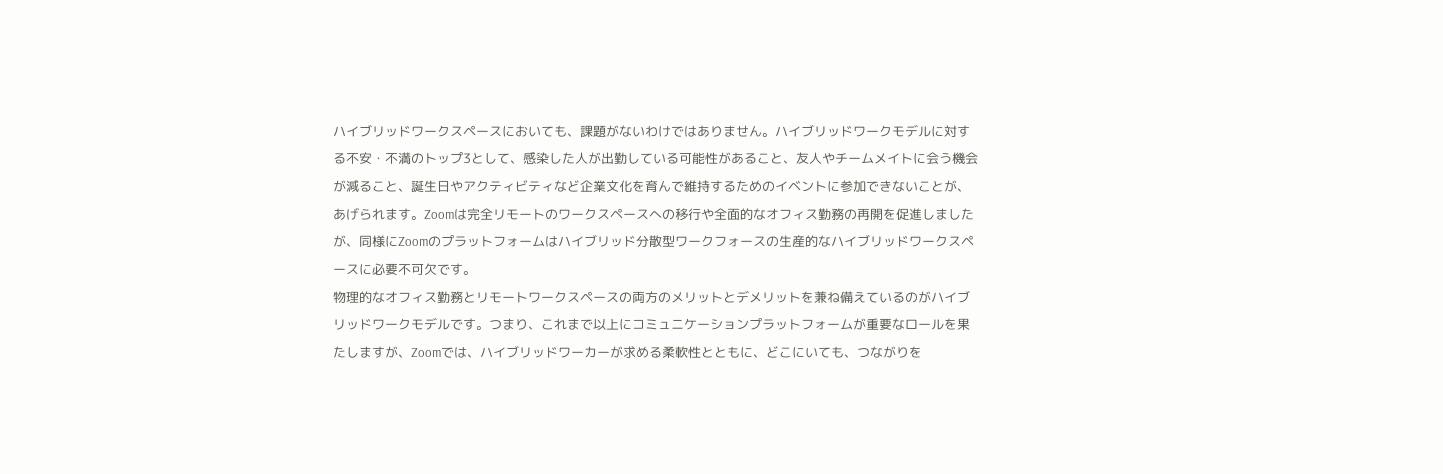ハイブリッドワークスペースにおいても、課題がないわけではありません。ハイブリッドワークモデルに対する不安・不満のトップ3として、感染した人が出勤している可能性があること、友人やチームメイトに会う機会が減ること、誕生日やアクティビティなど企業文化を育んで維持するためのイベントに参加できないことが、あげられます。Zoomは完全リモートのワークスペースへの移行や全面的なオフィス勤務の再開を促進しましたが、同様にZoomのプラットフォームはハイブリッド分散型ワークフォースの生産的なハイブリッドワークスペースに必要不可欠です。
物理的なオフィス勤務とリモートワークスペースの両方のメリットとデメリットを兼ね備えているのがハイブリッドワークモデルです。つまり、これまで以上にコミュニケーションプラットフォームが重要なロールを果たしますが、Zoomでは、ハイブリッドワーカーが求める柔軟性とともに、どこにいても、つながりを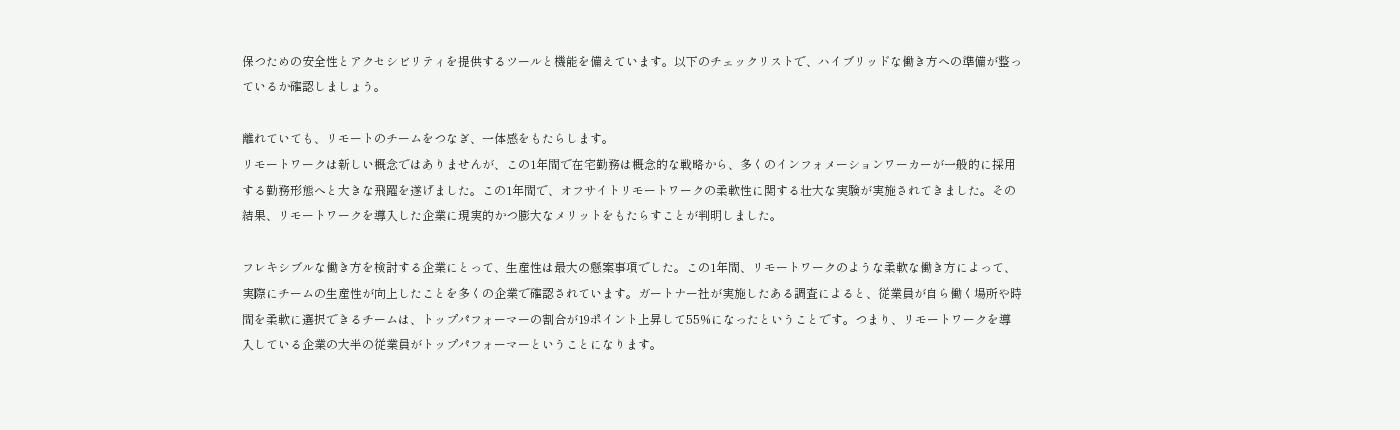保つための安全性とアクセシビリティを提供するツールと機能を備えています。以下のチェックリストで、ハイブリッドな働き方への準備が整っているか確認しましょう。

離れていても、リモートのチームをつなぎ、一体感をもたらします。
リモートワークは新しい概念ではありませんが、この1年間で在宅勤務は概念的な戦略から、多くのインフォメーションワーカーが一般的に採用する勤務形態へと大きな飛躍を遂げました。この1年間で、オフサイトリモートワークの柔軟性に関する壮大な実験が実施されてきました。その結果、リモートワークを導入した企業に現実的かつ膨大なメリットをもたらすことが判明しました。

フレキシブルな働き方を検討する企業にとって、生産性は最大の懸案事項でした。この1年間、リモートワークのような柔軟な働き方によって、実際にチームの生産性が向上したことを多くの企業で確認されています。ガートナー社が実施したある調査によると、従業員が自ら働く場所や時間を柔軟に選択できるチームは、トップパフォーマーの割合が19ポイント上昇して55%になったということです。つまり、リモートワークを導入している企業の大半の従業員がトップパフォーマーということになります。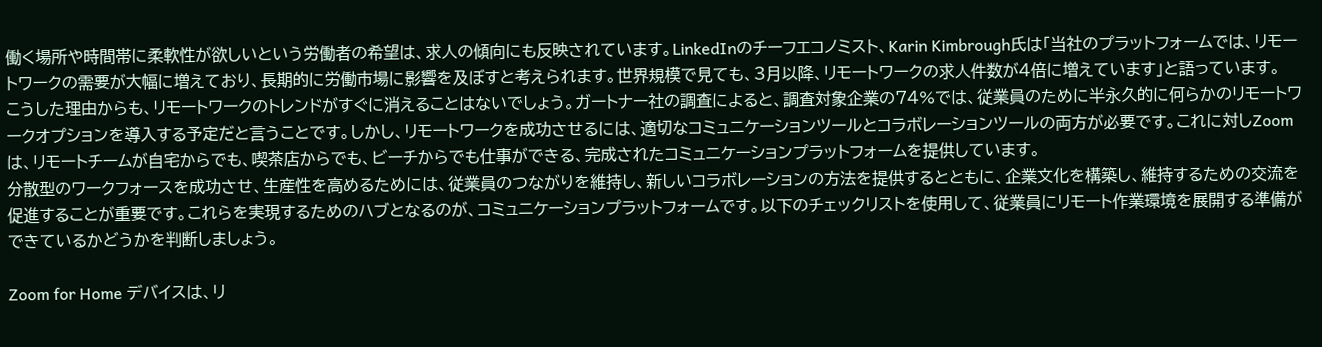働く場所や時間帯に柔軟性が欲しいという労働者の希望は、求人の傾向にも反映されています。LinkedInのチーフエコノミスト、Karin Kimbrough氏は「当社のプラットフォームでは、リモートワークの需要が大幅に増えており、長期的に労働市場に影響を及ぼすと考えられます。世界規模で見ても、3月以降、リモートワークの求人件数が4倍に増えています」と語っています。
こうした理由からも、リモートワークのトレンドがすぐに消えることはないでしょう。ガートナー社の調査によると、調査対象企業の74%では、従業員のために半永久的に何らかのリモートワークオプションを導入する予定だと言うことです。しかし、リモートワークを成功させるには、適切なコミュニケーションツールとコラボレーションツールの両方が必要です。これに対しZoomは、リモートチームが自宅からでも、喫茶店からでも、ビーチからでも仕事ができる、完成されたコミュニケーションプラットフォームを提供しています。
分散型のワークフォースを成功させ、生産性を高めるためには、従業員のつながりを維持し、新しいコラボレーションの方法を提供するとともに、企業文化を構築し、維持するための交流を促進することが重要です。これらを実現するためのハブとなるのが、コミュニケーションプラットフォームです。以下のチェックリストを使用して、従業員にリモート作業環境を展開する準備ができているかどうかを判断しましょう。

Zoom for Home デバイスは、リ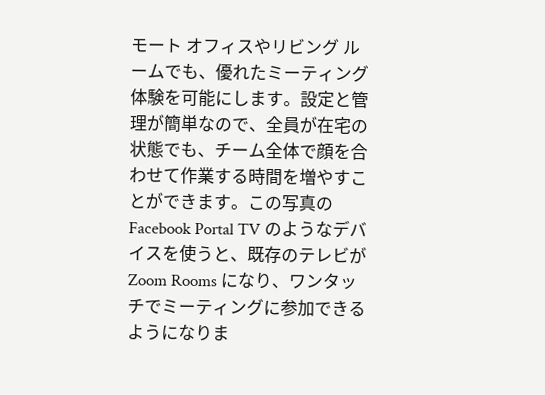モート オフィスやリビング ルームでも、優れたミーティング体験を可能にします。設定と管理が簡単なので、全員が在宅の状態でも、チーム全体で顔を合わせて作業する時間を増やすことができます。この写真の Facebook Portal TV のようなデバイスを使うと、既存のテレビが Zoom Rooms になり、ワンタッチでミーティングに参加できるようになりま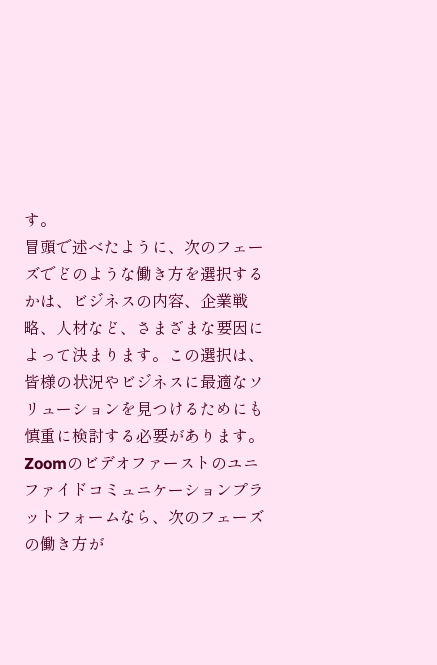す。
冒頭で述べたように、次のフェーズでどのような働き方を選択するかは、ビジネスの内容、企業戦略、人材など、さまざまな要因によって決まります。この選択は、皆様の状況やビジネスに最適なソリューションを見つけるためにも慎重に検討する必要があります。Zoomのビデオファーストのユニファイドコミュニケーションプラットフォームなら、次のフェーズの働き方が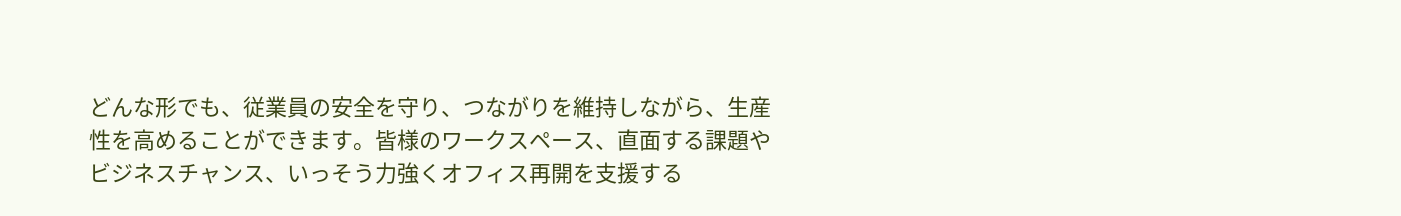どんな形でも、従業員の安全を守り、つながりを維持しながら、生産性を高めることができます。皆様のワークスペース、直面する課題やビジネスチャンス、いっそう力強くオフィス再開を支援する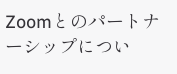Zoomとのパートナーシップについ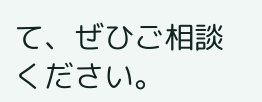て、ぜひご相談ください。